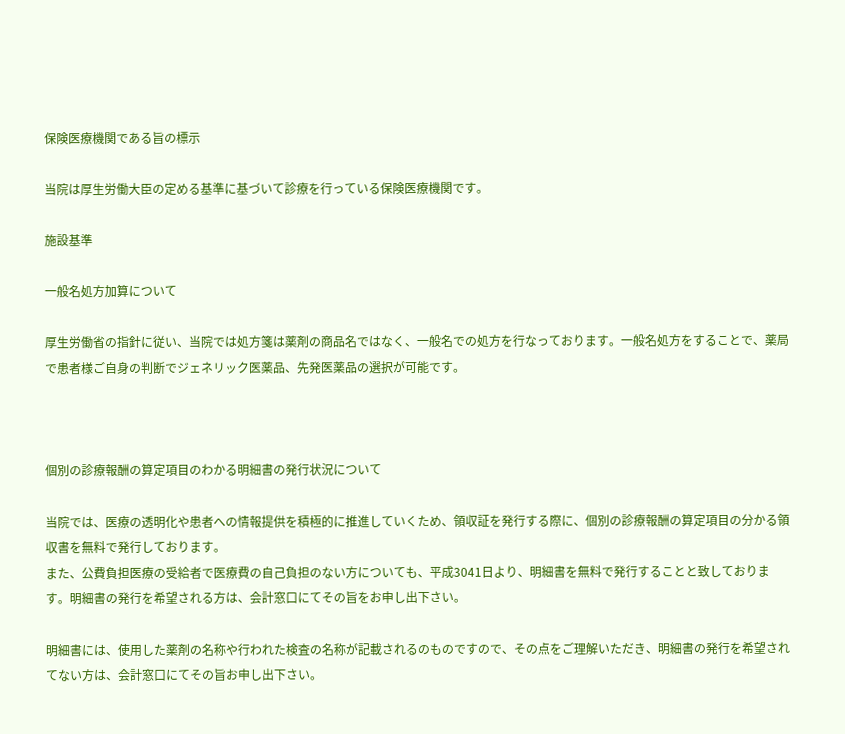保険医療機関である旨の標示

当院は厚生労働大臣の定める基準に基づいて診療を行っている保険医療機関です。

施設基準

一般名処方加算について

厚生労働省の指針に従い、当院では処方箋は薬剤の商品名ではなく、一般名での処方を行なっております。一般名処方をすることで、薬局で患者様ご自身の判断でジェネリック医薬品、先発医薬品の選択が可能です。



個別の診療報酬の算定項目のわかる明細書の発行状況について

当院では、医療の透明化や患者への情報提供を積極的に推進していくため、領収証を発行する際に、個別の診療報酬の算定項目の分かる領収書を無料で発行しております。
また、公費負担医療の受給者で医療費の自己負担のない方についても、平成3041日より、明細書を無料で発行することと致しております。明細書の発行を希望される方は、会計窓口にてその旨をお申し出下さい。

明細書には、使用した薬剤の名称や行われた検査の名称が記載されるのものですので、その点をご理解いただき、明細書の発行を希望されてない方は、会計窓口にてその旨お申し出下さい。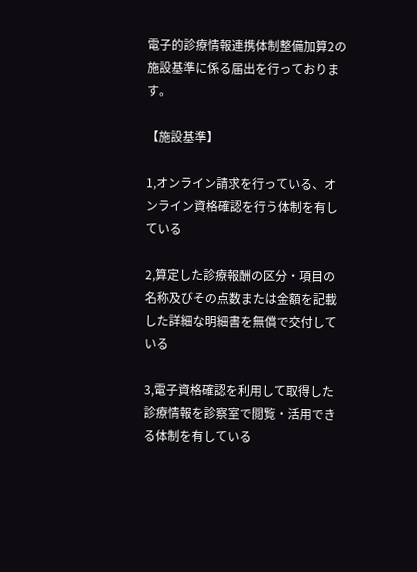電子的診療情報連携体制整備加算2の施設基準に係る届出を行っております。

【施設基準】

1,オンライン請求を行っている、オンライン資格確認を行う体制を有している

2,算定した診療報酬の区分・項目の名称及びその点数または金額を記載した詳細な明細書を無償で交付している

3,電子資格確認を利用して取得した診療情報を診察室で閲覧・活用できる体制を有している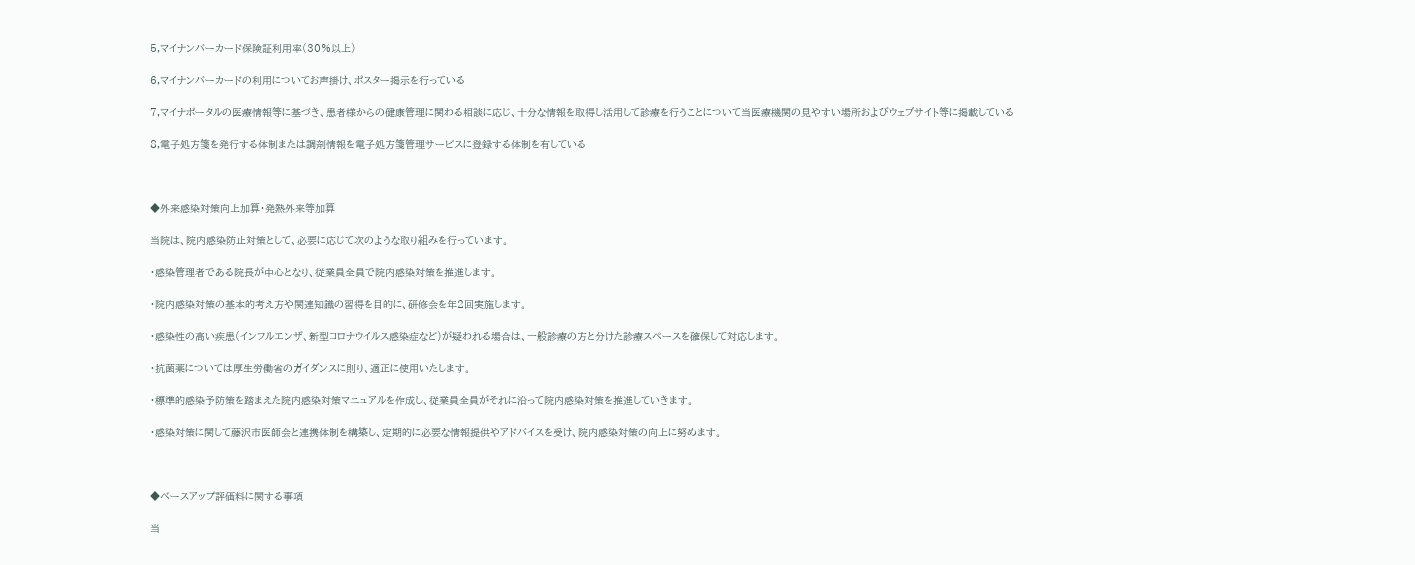5,マイナンバーカード保険証利用率(30%以上)

6,マイナンバーカードの利用についてお声掛け、ポスター掲示を行っている

7,マイナポータルの医療情報等に基づき、患者様からの健康管理に関わる相談に応じ、十分な情報を取得し活用して診療を行うことについて当医療機関の見やすい場所およびウェブサイト等に掲載している

8,電子処方箋を発行する体制または調剤情報を電子処方箋管理サービスに登録する体制を有している



◆外来感染対策向上加算・発熱外来等加算

当院は、院内感染防止対策として、必要に応じて次のような取り組みを行っています。

・感染管理者である院長が中心となり、従業員全員で院内感染対策を推進します。

・院内感染対策の基本的考え方や関連知識の習得を目的に、研修会を年2回実施します。

・感染性の高い疾患(インフルエンザ、新型コロナウイルス感染症など)が疑われる場合は、一般診療の方と分けた診療スペースを確保して対応します。

・抗菌薬については厚生労働省のガイダンスに則り、適正に使用いたします。

・標準的感染予防策を踏まえた院内感染対策マニュアルを作成し、従業員全員がそれに沿って院内感染対策を推進していきます。

・感染対策に関して藤沢市医師会と連携体制を構築し、定期的に必要な情報提供やアドバイスを受け、院内感染対策の向上に努めます。



◆ベースアップ評価料に関する事項

当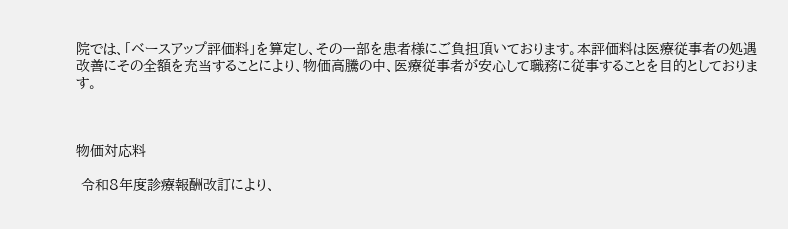院では、「ベースアップ評価料」を算定し、その一部を患者様にご負担頂いております。本評価料は医療従事者の処遇改善にその全額を充当することにより、物価高騰の中、医療従事者が安心して職務に従事することを目的としております。



物価対応料

 令和8年度診療報酬改訂により、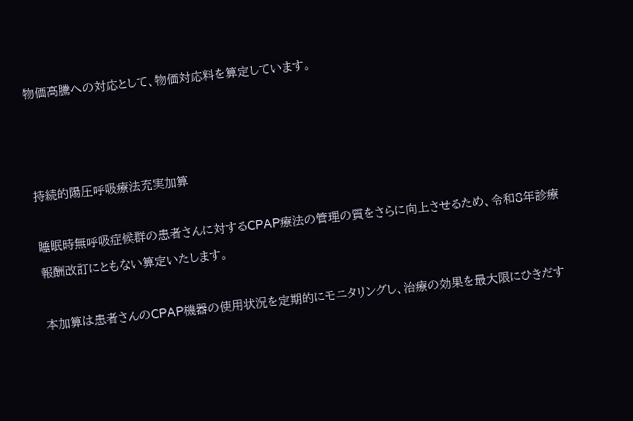物価高騰への対応として、物価対応料を算定しています。



持続的陽圧呼吸療法充実加算

睡眠時無呼吸症候群の患者さんに対するCPAP療法の管理の質をさらに向上させるため、令和8年診療報酬改訂にともない算定いたします。

本加算は患者さんのCPAP機器の使用状況を定期的にモニタリングし、治療の効果を最大限にひきだす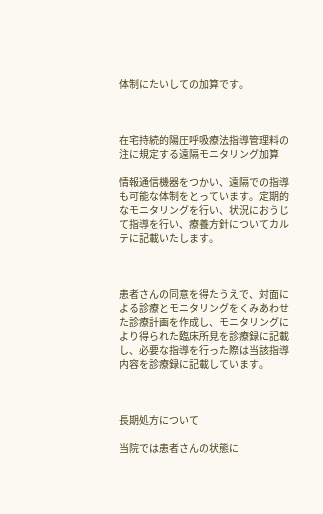体制にたいしての加算です。



在宅持続的陽圧呼吸療法指導管理料の注に規定する遠隔モニタリング加算

情報通信機器をつかい、遠隔での指導も可能な体制をとっています。定期的なモニタリングを行い、状況におうじて指導を行い、療養方針についてカルテに記載いたします。



患者さんの同意を得たうえで、対面による診療とモニタリングをくみあわせた診療計画を作成し、モニタリングにより得られた臨床所見を診療録に記載し、必要な指導を行った際は当該指導内容を診療録に記載しています。



長期処方について

当院では患者さんの状態に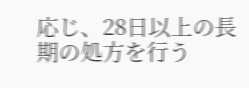応じ、28日以上の長期の処方を行う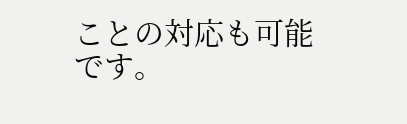ことの対応も可能です。